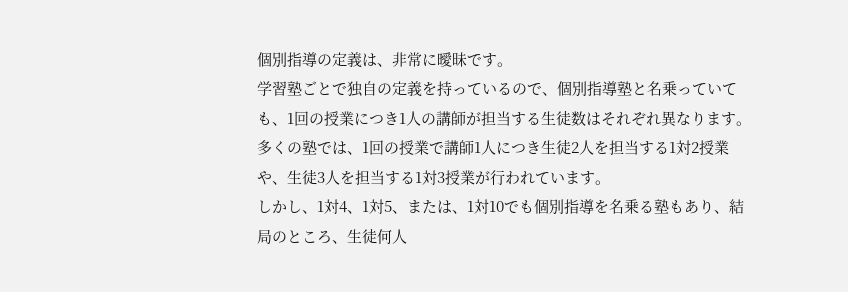個別指導の定義は、非常に曖昧です。
学習塾ごとで独自の定義を持っているので、個別指導塾と名乗っていても、1回の授業につき1人の講師が担当する生徒数はそれぞれ異なります。
多くの塾では、1回の授業で講師1人につき生徒2人を担当する1対2授業や、生徒3人を担当する1対3授業が行われています。
しかし、1対4、1対5、または、1対10でも個別指導を名乗る塾もあり、結局のところ、生徒何人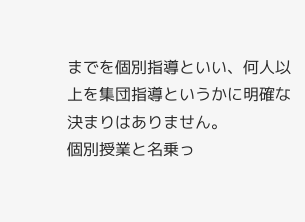までを個別指導といい、何人以上を集団指導というかに明確な決まりはありません。
個別授業と名乗っ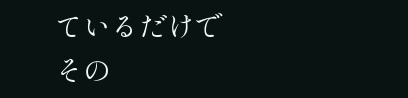ているだけでその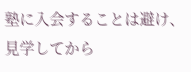塾に入会することは避け、見学してから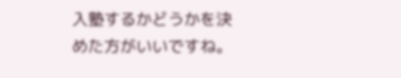入塾するかどうかを決めた方がいいですね。